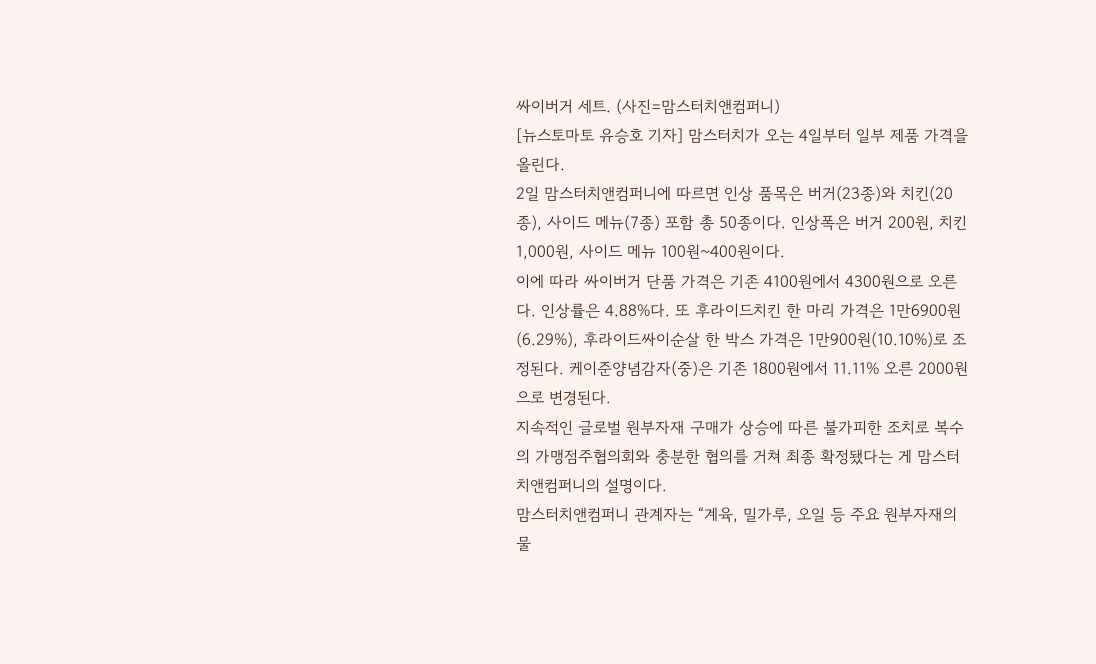싸이버거 세트. (사진=맘스터치앤컴퍼니)
[뉴스토마토 유승호 기자] 맘스터치가 오는 4일부터 일부 제품 가격을 올린다.
2일 맘스터치앤컴퍼니에 따르면 인상 품목은 버거(23종)와 치킨(20종), 사이드 메뉴(7종) 포함 총 50종이다. 인상폭은 버거 200원, 치킨 1,000원, 사이드 메뉴 100원~400원이다.
이에 따라 싸이버거 단품 가격은 기존 4100원에서 4300원으로 오른다. 인상률은 4.88%다. 또 후라이드치킨 한 마리 가격은 1만6900원(6.29%), 후라이드싸이순살 한 박스 가격은 1만900원(10.10%)로 조정된다. 케이준양념감자(중)은 기존 1800원에서 11.11% 오른 2000원으로 변경된다.
지속적인 글로벌 원부자재 구매가 상승에 따른 불가피한 조치로 복수의 가맹점주협의회와 충분한 협의를 거쳐 최종 확정됐다는 게 맘스터치앤컴퍼니의 설명이다.
맘스터치앤컴퍼니 관계자는 “계육, 밀가루, 오일 등 주요 원부자재의 물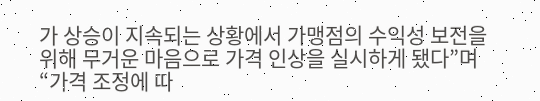가 상승이 지속되는 상황에서 가맹점의 수익성 보전을 위해 무거운 마음으로 가격 인상을 실시하게 됐다”며 “가격 조정에 따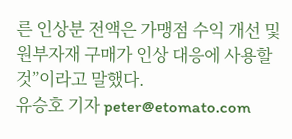른 인상분 전액은 가맹점 수익 개선 및 원부자재 구매가 인상 대응에 사용할 것”이라고 말했다.
유승호 기자 peter@etomato.com